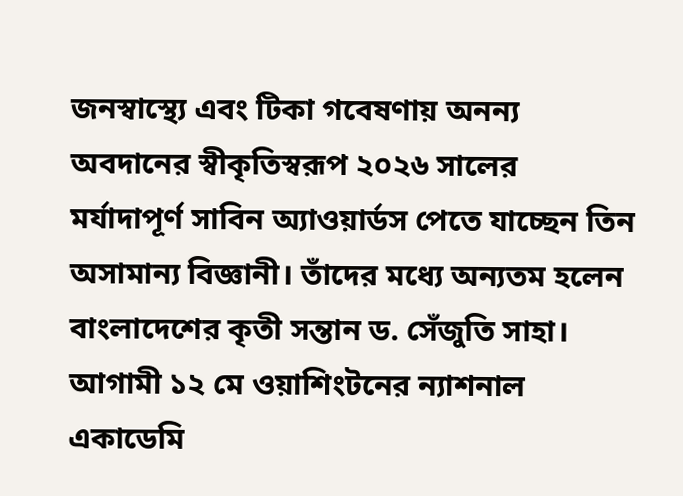জনস্বাস্থ্যে এবং টিকা গবেষণায় অনন্য অবদানের স্বীকৃতিস্বরূপ ২০২৬ সালের মর্যাদাপূর্ণ সাবিন অ্যাওয়ার্ডস পেতে যাচ্ছেন তিন অসামান্য বিজ্ঞানী। তাঁদের মধ্যে অন্যতম হলেন বাংলাদেশের কৃতী সন্তান ড. সেঁজুতি সাহা। আগামী ১২ মে ওয়াশিংটনের ন্যাশনাল একাডেমি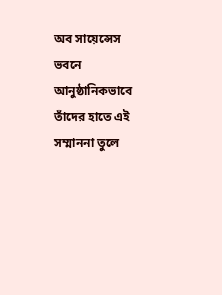অব সায়েন্সেস ভবনে আনুষ্ঠানিকভাবে তাঁদের হাতে এই সম্মাননা তুলে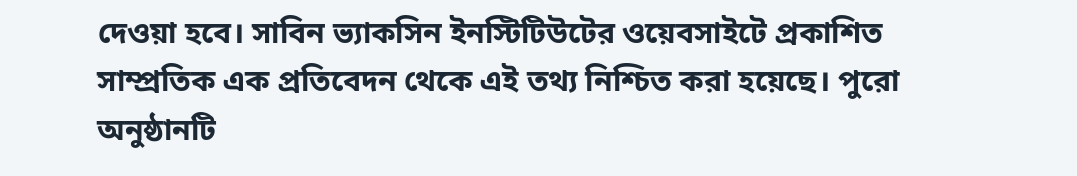দেওয়া হবে। সাবিন ভ্যাকসিন ইনস্টিটিউটের ওয়েবসাইটে প্রকাশিত সাম্প্রতিক এক প্রতিবেদন থেকে এই তথ্য নিশ্চিত করা হয়েছে। পুরো অনুষ্ঠানটি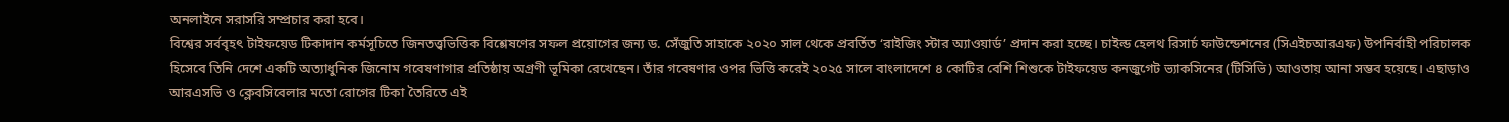অনলাইনে সরাসরি সম্প্রচার করা হবে।
বিশ্বের সর্ববৃহৎ টাইফয়েড টিকাদান কর্মসূচিতে জিনতত্ত্বভিত্তিক বিশ্লেষণের সফল প্রয়োগের জন্য ড. সেঁজুতি সাহাকে ২০২০ সাল থেকে প্রবর্তিত ‘রাইজিং স্টার অ্যাওয়ার্ড’ প্রদান করা হচ্ছে। চাইল্ড হেলথ রিসার্চ ফাউন্ডেশনের (সিএইচআরএফ) উপনির্বাহী পরিচালক হিসেবে তিনি দেশে একটি অত্যাধুনিক জিনোম গবেষণাগার প্রতিষ্ঠায় অগ্রণী ভূমিকা রেখেছেন। তাঁর গবেষণার ওপর ভিত্তি করেই ২০২৫ সালে বাংলাদেশে ৪ কোটির বেশি শিশুকে টাইফয়েড কনজুগেট ভ্যাকসিনের (টিসিভি) আওতায় আনা সম্ভব হয়েছে। এছাড়াও আরএসভি ও ক্লেবসিবেলার মতো রোগের টিকা তৈরিতে এই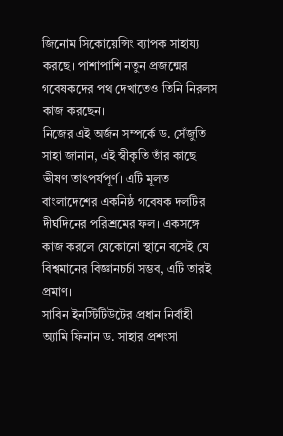জিনোম সিকোয়েন্সিং ব্যাপক সাহায্য করছে। পাশাপাশি নতুন প্রজন্মের গবেষকদের পথ দেখাতেও তিনি নিরলস কাজ করছেন।
নিজের এই অর্জন সম্পর্কে ড. সেঁজুতি সাহা জানান, এই স্বীকৃতি তাঁর কাছে ভীষণ তাৎপর্যপূর্ণ। এটি মূলত বাংলাদেশের একনিষ্ঠ গবেষক দলটির দীর্ঘদিনের পরিশ্রমের ফল। একসঙ্গে কাজ করলে যেকোনো স্থানে বসেই যে বিশ্বমানের বিজ্ঞানচর্চা সম্ভব, এটি তারই প্রমাণ।
সাবিন ইনস্টিটিউটের প্রধান নির্বাহী অ্যামি ফিনান ড. সাহার প্রশংসা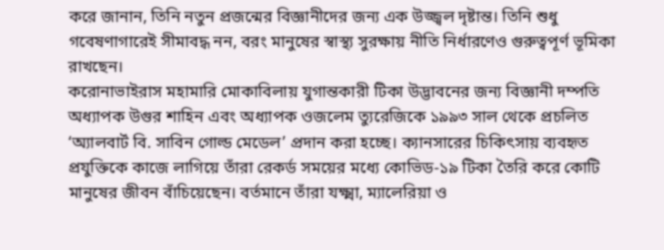করে জানান, তিনি নতুন প্রজন্মের বিজ্ঞানীদের জন্য এক উজ্জ্বল দৃষ্টান্ত। তিনি শুধু গবেষণাগারেই সীমাবদ্ধ নন, বরং মানুষের স্বাস্থ্য সুরক্ষায় নীতি নির্ধারণেও গুরুত্বপূর্ণ ভূমিকা রাখছেন।
করোনাভাইরাস মহামারি মোকাবিলায় যুগান্তকারী টিকা উদ্ভাবনের জন্য বিজ্ঞানী দম্পতি অধ্যাপক উগুর শাহিন এবং অধ্যাপক ওজলেম ত্যুরেজিকে ১৯৯৩ সাল থেকে প্রচলিত ‘অ্যালবার্ট বি. সাবিন গোল্ড মেডেল’ প্রদান করা হচ্ছে। ক্যানসারের চিকিৎসায় ব্যবহৃত প্রযুক্তিকে কাজে লাগিয়ে তাঁরা রেকর্ড সময়ের মধ্যে কোভিড-১৯ টিকা তৈরি করে কোটি মানুষের জীবন বাঁচিয়েছেন। বর্তমানে তাঁরা যক্ষ্মা, ম্যালেরিয়া ও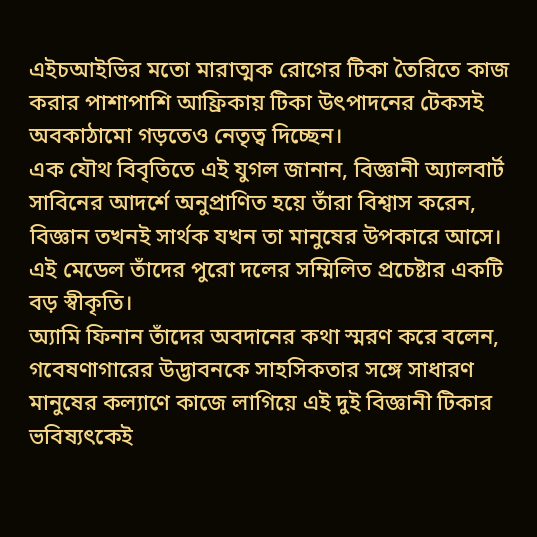এইচআইভির মতো মারাত্মক রোগের টিকা তৈরিতে কাজ করার পাশাপাশি আফ্রিকায় টিকা উৎপাদনের টেকসই অবকাঠামো গড়তেও নেতৃত্ব দিচ্ছেন।
এক যৌথ বিবৃতিতে এই যুগল জানান, বিজ্ঞানী অ্যালবার্ট সাবিনের আদর্শে অনুপ্রাণিত হয়ে তাঁরা বিশ্বাস করেন, বিজ্ঞান তখনই সার্থক যখন তা মানুষের উপকারে আসে। এই মেডেল তাঁদের পুরো দলের সম্মিলিত প্রচেষ্টার একটি বড় স্বীকৃতি।
অ্যামি ফিনান তাঁদের অবদানের কথা স্মরণ করে বলেন, গবেষণাগারের উদ্ভাবনকে সাহসিকতার সঙ্গে সাধারণ মানুষের কল্যাণে কাজে লাগিয়ে এই দুই বিজ্ঞানী টিকার ভবিষ্যৎকেই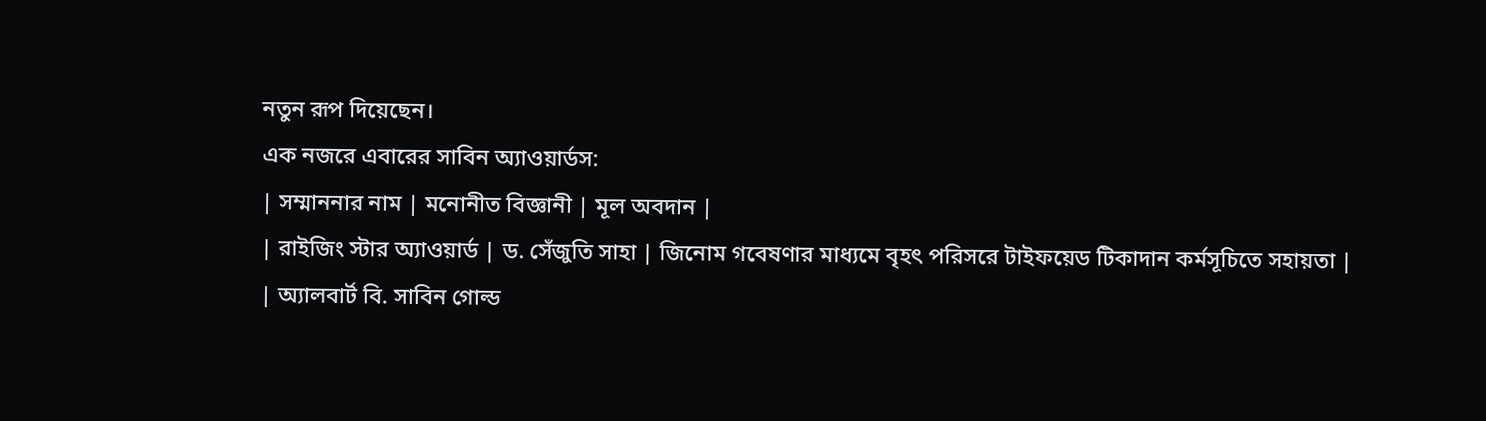নতুন রূপ দিয়েছেন।
এক নজরে এবারের সাবিন অ্যাওয়ার্ডস:
| সম্মাননার নাম | মনোনীত বিজ্ঞানী | মূল অবদান |
| রাইজিং স্টার অ্যাওয়ার্ড | ড. সেঁজুতি সাহা | জিনোম গবেষণার মাধ্যমে বৃহৎ পরিসরে টাইফয়েড টিকাদান কর্মসূচিতে সহায়তা |
| অ্যালবার্ট বি. সাবিন গোল্ড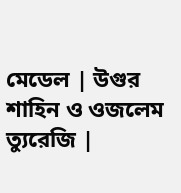মেডেল | উগুর শাহিন ও ওজলেম ত্যুরেজি |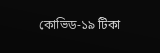কোভিড-১৯ টিকা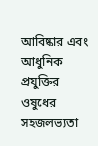আবিষ্কার এবং আধুনিক প্রযুক্তির ওষুধের সহজলভ্যতা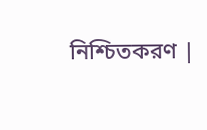নিশ্চিতকরণ |